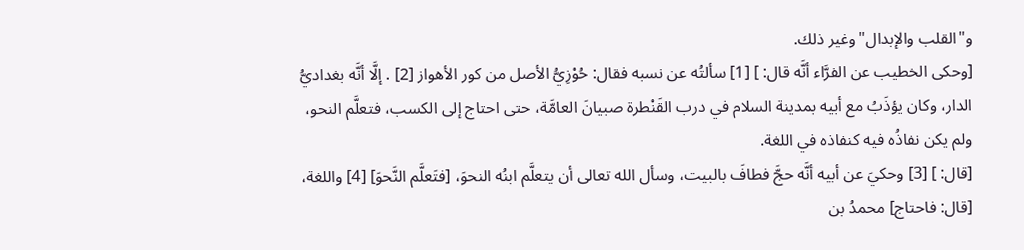و"القلب والإبدال"وغير ذلك.
[وحكى الخطيب عن الفرَّاء أنَّه قال: ] [1] سألتُه عن نسبه فقال: حُوْزِيُّ الأصل من كور الأهواز [2] . إلَّا أنَّه بغداديُّ الدار، وكان يؤذَبُ مع أبيه بمدينة السلام في درب القَنْطرة صبيانَ العامَّة، حتى احتاج إلى الكسب، فتعلَّم النحو، ولم يكن نفاذُه فيه كنفاذه في اللغة.
[قال: ] [3] وحكيَ عن أبيه أنَّه حجَّ فطافَ بالبيت، وسأل الله تعالى أن يتعلَّم ابنُه النحوَ، [فتَعلَّم النَّحوَ] [4] واللغة، [قال: فاحتاج] محمدُ بن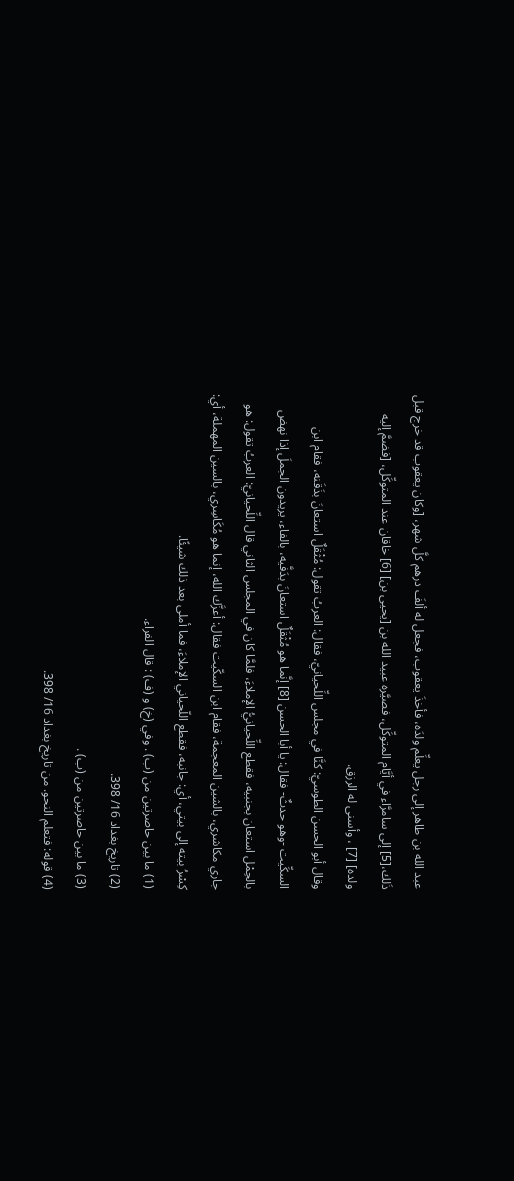عبد الله بن طاهر إلى رجل يعلِّم ولدَه، فأخذَ يعقوب، فجعل له ألفَ درهم كلَّ شهر، [وكان يعقوب قد خرج قبل ذَلك،[5] إلى سامرَّاء في أيَّام المتوكِّل، فصيَّره عبيد الله بن [يحيى بن] [6] خاقان عند المتوكِّل، [فضمَّ إليه ولده] [7] ، وأسنى له الرزق.
وقال أبو الحسن الطوسيّ: كنَّا في مجلس اللِّحيانيّ، فقال: العربُ تقول: مُثْقَلٌ استعانَ بذَقَنه، فقام ابن السكِّيت -وهو حدثٌ- فقال: يا أبا الحسن [8] إنَّما هو مُثْقَلٌ استعانَ بدَفَّيه، بالفاء، يريدون الجملَ إذا نهض بالحِمْل استعان بجنبيه، فقطع اللِّحيانيُّ الإملاءَ، فلمَّا كان في المجلس الثاني قال اللِّحيانيّ: العربُ تقول: هو جاري مكاشري، بالشين المعجمة، فقام ابن السكّيت فقال: أعزَّك الله، إنما هو مُكَاسِري، بالسين المهملة، أي: كِسْرُ بيته إلى بيتي، أي: جانبه، فقطع اللّحياني الإملاءَ، فما أملى بعد ذلك شيئًا.
(1) ما بين حاصرتين من (ب) . وفي (خ) و (ف) : قال الفراء.
(2) تاريخ بغداد 16/ 398.
(3) ما بين حاصرتين من (ب) .
(4) قوله: فتعلم النحو. من تاريخ بغداد 16/ 398.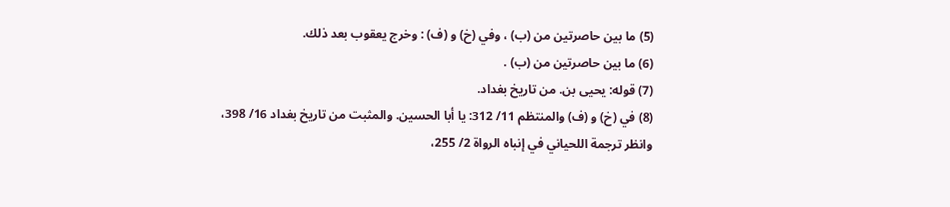(5) ما بين حاصرتين من (ب) ، وفي (خ) و (ف) : وخرج يعقوب بعد ذلك.
(6) ما بين حاصرتين من (ب) .
(7) قوله: يحيى بن. من تاريخ بغداد.
(8) في (خ) و (ف) والمنتظم 11/ 312: يا أبا الحسين. والمثبت من تاريخ بغداد 16/ 398، وانظر ترجمة اللحياني في إنباه الرواة 2/ 255،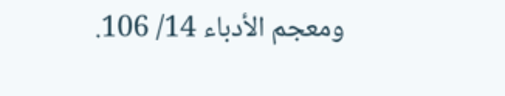ومعجم الأدباء 14/ 106.